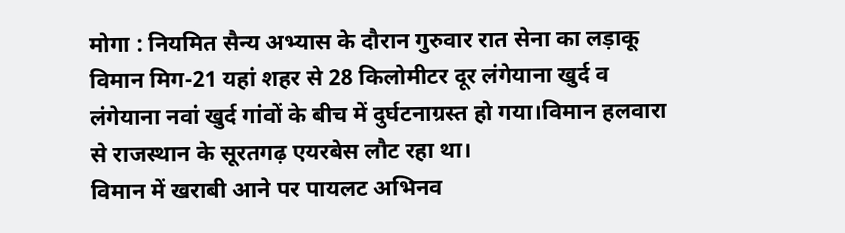मोगा : नियमित सैन्य अभ्यास के दौरान गुरुवार रात सेना का लड़ाकू विमान मिग-21 यहां शहर से 28 किलोमीटर दूर लंगेयाना खुर्द व लंगेयाना नवां खुर्द गांवों के बीच में दुर्घटनाग्रस्त हो गया।विमान हलवारा से राजस्थान के सूरतगढ़ एयरबेस लौट रहा था।
विमान में खराबी आने पर पायलट अभिनव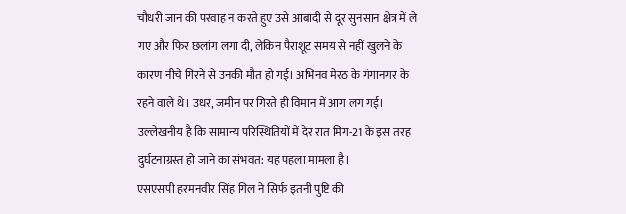चौधरी जान की परवाह न करते हुए उसे आबादी से दूर सुनसान क्षेत्र में ले गए और फिर छलांग लगा दी, लेकिन पैराशूट समय से नहीं खुलने के कारण नीचे गिरने से उनकी मौत हो गई। अभिनव मेरठ के गंगानगर के रहने वाले थे। उधर, जमीन पर गिरते ही विमान में आग लग गई। उल्लेखनीय है कि सामान्य परिस्थितियों में देर रात मिग-21 के इस तरह दुर्घटनाग्रस्त हो जाने का संभवत: यह पहला मामला है।
एसएसपी हरमनवीर सिंह गिल ने सिर्फ इतनी पुष्टि की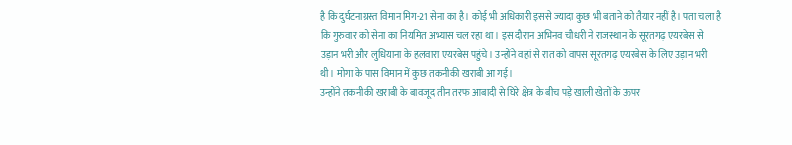है कि दुर्घटनाग्रस्त विमान मिग-21 सेना का है। कोई भी अधिकारी इससे ज्यादा कुछ भी बताने को तैयार नहीं है। पता चला है कि गुरुवार को सेना का नियमित अभ्यास चल रहा था। इस दौरान अभिनव चौधरी ने राजस्थान के सूरतगढ़ एयरबेस से उड़ान भरी और लुधियाना के हलवारा एयरबेस पहुंचे। उन्होंने वहां से रात को वापस सूरतगढ़ एयरबेस के लिए उड़ान भरी थी। मोगा के पास विमान में कुछ तकनीकी खराबी आ गई।
उन्होंने तकनीकी खराबी के बावजूद तीन तरफ आबादी से घिरे क्षेत्र के बीच पड़े खाली खेतों के ऊपर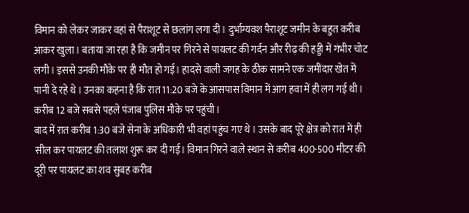विमान को लेकर जाकर वहां से पैराशूट से छलांग लगा दी। दुर्भाग्यवश पैराशूट जमीन के बहुत करीब आकर खुला। बताया जा रहा है कि जमीन पर गिरने से पायलट की गर्दन और रीढ़ की हड्डी में गंभीर चोट लगी। इससे उनकी मौके पर ही मौत हो गई। हादसे वाली जगह के ठीक सामने एक जमींदार खेत में पानी दे रहे थे। उनका कहना है कि रात 11:20 बजे के आसपास विमान में आग हवा में ही लग गई थी। करीब 12 बजे सबसे पहले पंजाब पुलिस मौके पर पहुंची।
बाद में रात करीब 1:30 बजे सेना के अधिकारी भी वहां पहुंच गए थे। उसके बाद पूरे क्षेत्र को रात में ही सील कर पायलट की तलाश शुरू कर दी गई। विमान गिरने वाले स्थान से करीब 400-500 मीटर की दूरी पर पायलट का शव सुबह करीब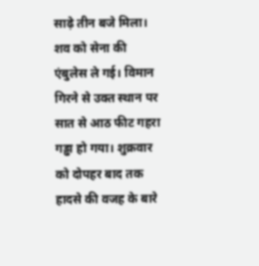साढ़े तीन बजे मिला। शव को सेना की एंबुलेस ले गई। विमान गिरने से उक्त स्थान पर सात से आठ फीट गहरा गड्ढा हो गया। शुक्रवार को दोपहर बाद तक हादसे की वजह के बारे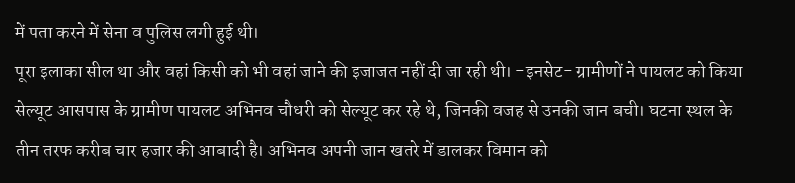में पता करने में सेना व पुलिस लगी हुई थी।
पूरा इलाका सील था और वहां किसी को भी वहां जाने की इजाजत नहीं दी जा रही थी। -इनसेट- ग्रामीणों ने पायलट को किया सेल्यूट आसपास के ग्रामीण पायलट अभिनव चौधरी को सेल्यूट कर रहे थे, जिनकी वजह से उनकी जान बची। घटना स्थल के तीन तरफ करीब चार हजार की आबादी है। अभिनव अपनी जान खतरे में डालकर विमान को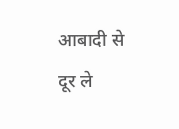आबादी से दूर ले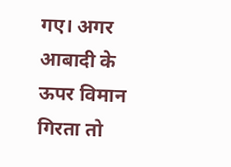गए। अगर आबादी के ऊपर विमान गिरता तो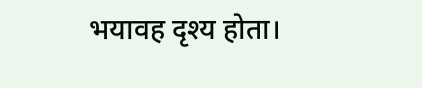भयावह दृश्य होता।